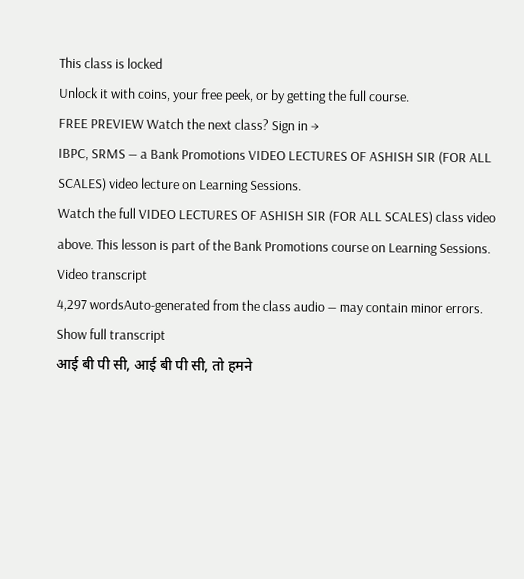This class is locked
Unlock it with coins, your free peek, or by getting the full course.
FREE PREVIEW Watch the next class? Sign in →
IBPC, SRMS — a Bank Promotions VIDEO LECTURES OF ASHISH SIR (FOR ALL SCALES) video lecture on Learning Sessions.
Watch the full VIDEO LECTURES OF ASHISH SIR (FOR ALL SCALES) class video above. This lesson is part of the Bank Promotions course on Learning Sessions.
Video transcript
4,297 wordsAuto-generated from the class audio — may contain minor errors.
Show full transcript
आई बी पी सी, आई बी पी सी, तो हमने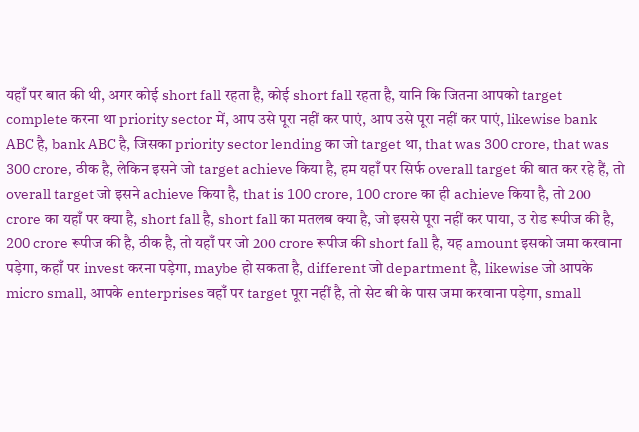यहाँ पर बात की थी, अगर कोई short fall रहता है, कोई short fall रहता है, यानि कि जितना आपको target complete करना था priority sector में, आप उसे पूरा नहीं कर पाएं, आप उसे पूरा नहीं कर पाएं, likewise bank ABC है, bank ABC है, जिसका priority sector lending का जो target था, that was 300 crore, that was 300 crore, ठीक है, लेकिन इसने जो target achieve किया है, हम यहाँ पर सिर्फ overall target की बात कर रहे हैं, तो overall target जो इसने achieve किया है, that is 100 crore, 100 crore का ही achieve किया है, तो 200 crore का यहाँ पर क्या है, short fall है, short fall का मतलब क्या है, जो इससे पूरा नहीं कर पाया, उ रोड रूपीज की है, 200 crore रूपीज की है, ठीक है, तो यहाँ पर जो 200 crore रूपीज की short fall है, यह amount इसको जमा करवाना पड़ेगा, कहाँ पर invest करना पड़ेगा, maybe हो सकता है, different जो department है, likewise जो आपके micro small, आपके enterprises वहाँ पर target पूरा नहीं है, तो सेट बी के पास जमा करवाना पड़ेगा, small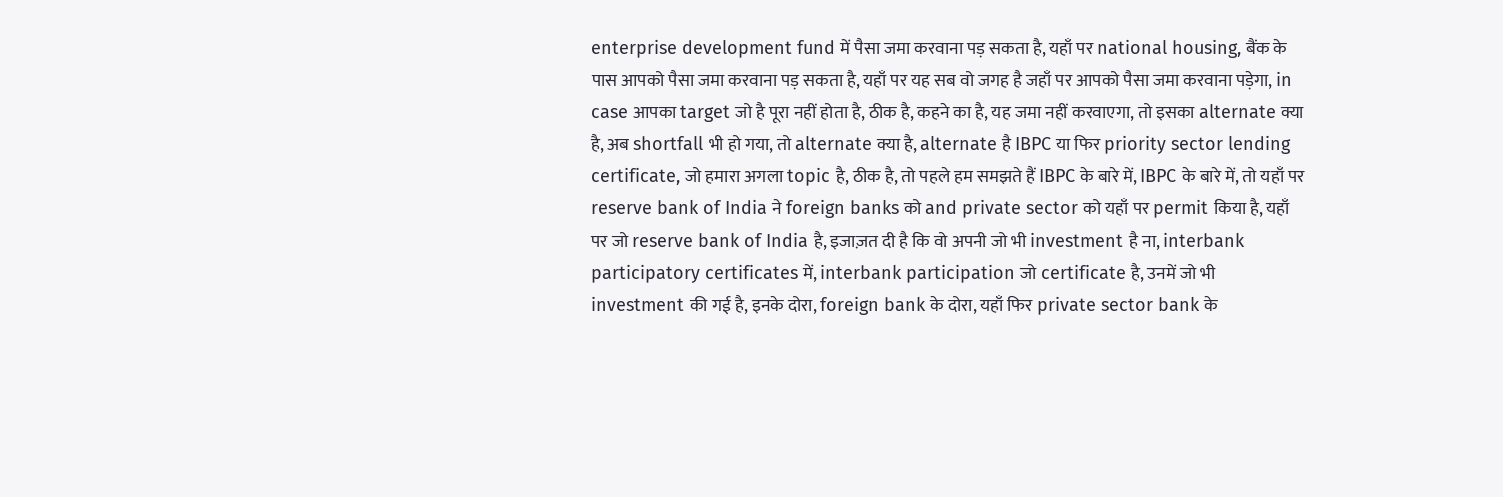enterprise development fund में पैसा जमा करवाना पड़ सकता है, यहाँ पर national housing, बैंक के पास आपको पैसा जमा करवाना पड़ सकता है, यहाँ पर यह सब वो जगह है जहाँ पर आपको पैसा जमा करवाना पड़ेगा, in case आपका target जो है पूरा नहीं होता है, ठीक है, कहने का है, यह जमा नहीं करवाएगा, तो इसका alternate क्या है, अब shortfall भी हो गया, तो alternate क्या है, alternate है IBPC या फिर priority sector lending certificate, जो हमारा अगला topic है, ठीक है, तो पहले हम समझते हैं IBPC के बारे में, IBPC के बारे में, तो यहाँ पर reserve bank of India ने foreign banks को and private sector को यहाँ पर permit किया है, यहाँ पर जो reserve bank of India है, इजाज़त दी है कि वो अपनी जो भी investment है ना, interbank participatory certificates में, interbank participation जो certificate है, उनमें जो भी investment की गई है, इनके दोरा, foreign bank के दोरा, यहाँ फिर private sector bank के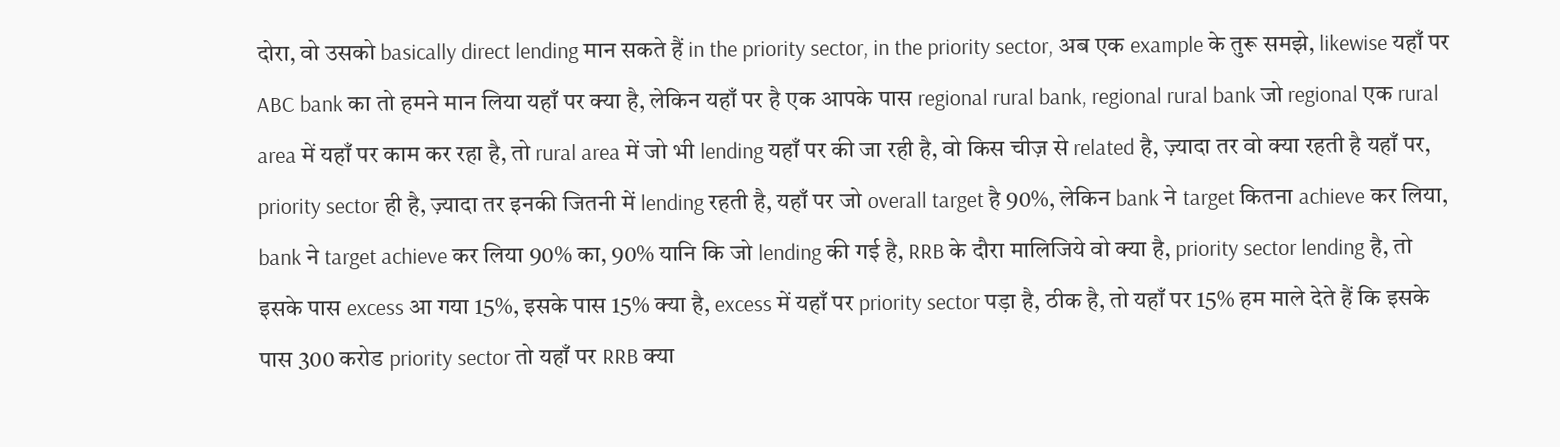दोरा, वो उसको basically direct lending मान सकते हैं in the priority sector, in the priority sector, अब एक example के तुरू समझे, likewise यहाँ पर ABC bank का तो हमने मान लिया यहाँ पर क्या है, लेकिन यहाँ पर है एक आपके पास regional rural bank, regional rural bank जो regional एक rural area में यहाँ पर काम कर रहा है, तो rural area में जो भी lending यहाँ पर की जा रही है, वो किस चीज़ से related है, ज़्यादा तर वो क्या रहती है यहाँ पर, priority sector ही है, ज़्यादा तर इनकी जितनी में lending रहती है, यहाँ पर जो overall target है 90%, लेकिन bank ने target कितना achieve कर लिया, bank ने target achieve कर लिया 90% का, 90% यानि कि जो lending की गई है, RRB के दौरा मालिजिये वो क्या है, priority sector lending है, तो इसके पास excess आ गया 15%, इसके पास 15% क्या है, excess में यहाँ पर priority sector पड़ा है, ठीक है, तो यहाँ पर 15% हम माले देते हैं कि इसके पास 300 करोड priority sector तो यहाँ पर RRB क्या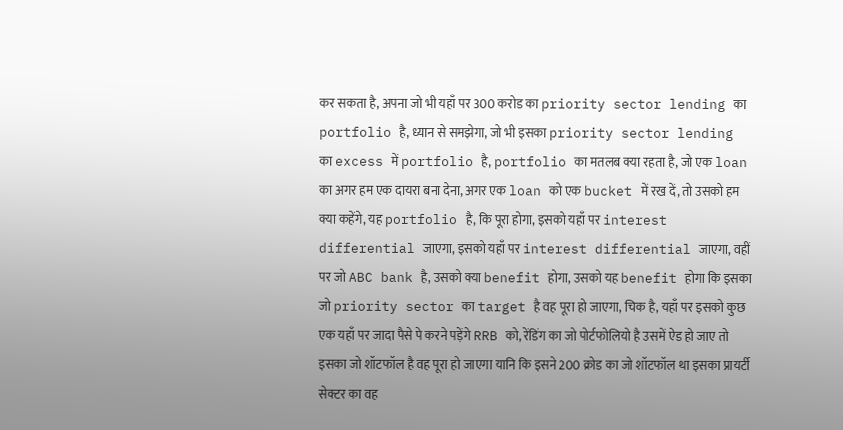कर सकता है, अपना जो भी यहाँ पर 300 करोड का priority sector lending का portfolio है, ध्यान से समझेगा, जो भी इसका priority sector lending का excess में portfolio है, portfolio का मतलब क्या रहता है, जो एक loan का अगर हम एक दायरा बना देना, अगर एक loan को एक bucket में रख दें, तो उसको हम क्या कहेंगे, यह portfolio है, कि पूरा होगा, इसको यहाँ पर interest differential जाएगा, इसको यहाँ पर interest differential जाएगा, वहीं पर जो ABC bank है, उसको क्या benefit होगा, उसको यह benefit होगा कि इसका जो priority sector का target है वह पूरा हो जाएगा, चिक है, यहाँ पर इसको कुछ एक यहाँ पर जादा पैसे पे करने पड़ेंगे RRB को, रेंडिंग का जो पोर्टफोलियो है उसमें ऐड हो जाए तो इसका जो शॉटफॉल है वह पूरा हो जाएगा यानि कि इसने 200 क्रोड का जो शॉटफॉल था इसका प्रायर्टी सेक्टर का वह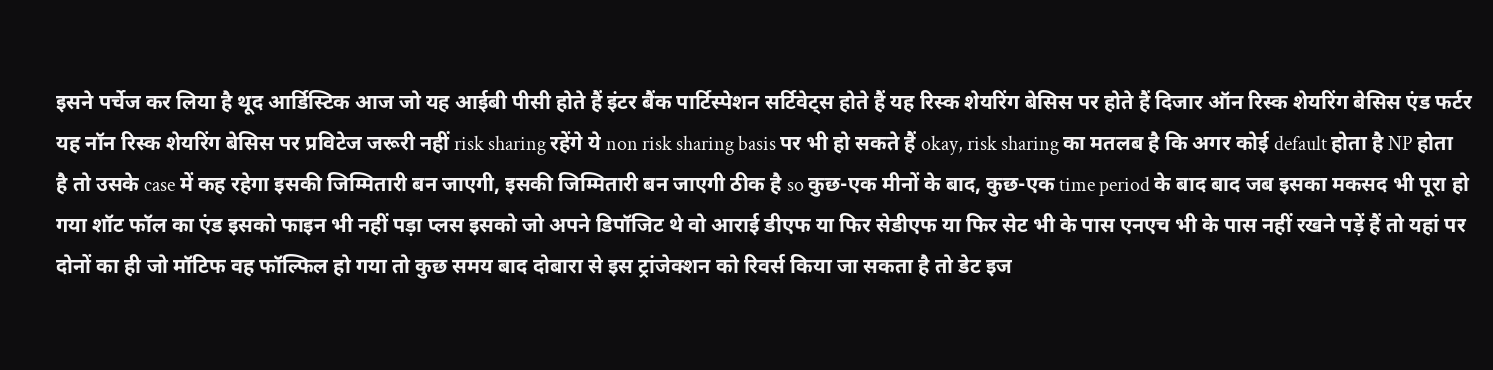इसने पर्चेज कर लिया है थूद आर्डिस्टिक आज जो यह आईबी पीसी होते हैं इंटर बैंक पार्टिस्पेशन सर्टिवेट्स होते हैं यह रिस्क शेयरिंग बेसिस पर होते हैं दिजार ऑन रिस्क शेयरिंग बेसिस एंड फर्टर यह नॉन रिस्क शेयरिंग बेसिस पर प्रविटेज जरूरी नहीं risk sharing रहेंगे ये non risk sharing basis पर भी हो सकते हैं okay, risk sharing का मतलब है कि अगर कोई default होता है NP होता है तो उसके case में कह रहेगा इसकी जिम्मितारी बन जाएगी, इसकी जिम्मितारी बन जाएगी ठीक है so कुछ-एक मीनों के बाद, कुछ-एक time period के बाद बाद जब इसका मकसद भी पूरा हो गया शॉट फॉल का एंड इसको फाइन भी नहीं पड़ा प्लस इसको जो अपने डिपॉजिट थे वो आराई डीएफ या फिर सेडीएफ या फिर सेट भी के पास एनएच भी के पास नहीं रखने पड़ें हैं तो यहां पर दोनों का ही जो मॉटिफ वह फॉल्फिल हो गया तो कुछ समय बाद दोबारा से इस ट्रांजेक्शन को रिवर्स किया जा सकता है तो डेट इज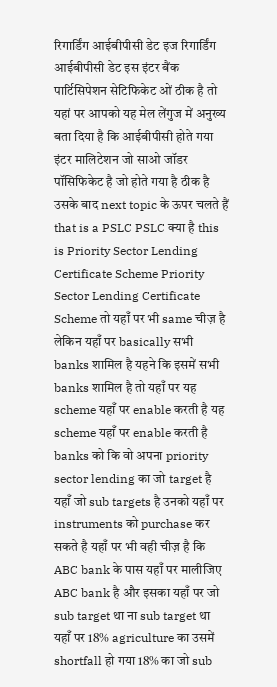रिगार्डिंग आईबीपीसी डेट इज रिगार्डिंग आईबीपीसी डेट इस इंटर बैंक पार्टिसिपेशन सेटिफिकेट ओं ठीक है तो यहां पर आपको यह मेल लेंगुज में अनुख्य बता दिया है कि आईबीपीसी होते गया इंटर मालिटेशन जो साओ जॉडर पॉसिफिकेट है जो होते गया है ठीक है उसके बाद next topic के ऊपर चलते हैं that is a PSLC PSLC क्या है this is Priority Sector Lending Certificate Scheme Priority Sector Lending Certificate Scheme तो यहाँ पर भी same चीज़ है लेकिन यहाँ पर basically सभी banks शामिल है यहने कि इसमें सभी banks शामिल है तो यहाँ पर यह scheme यहाँ पर enable करती है यह scheme यहाँ पर enable करती है banks को कि वो अपना priority sector lending का जो target है यहाँ जो sub targets है उनको यहाँ पर instruments को purchase कर सकते है यहाँ पर भी वही चीज़ है कि ABC bank के पास यहाँ पर मालीजिए ABC bank है और इसका यहाँ पर जो sub target था ना sub target था यहाँ पर 18% agriculture का उसमें shortfall हो गया 18% का जो sub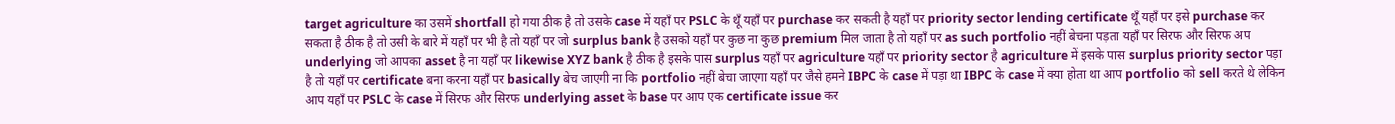target agriculture का उसमें shortfall हो गया ठीक है तो उसके case में यहाँ पर PSLC के थूँ यहाँ पर purchase कर सकती है यहाँ पर priority sector lending certificate थूँ यहाँ पर इसे purchase कर सकता है ठीक है तो उसी के बारे में यहाँ पर भी है तो यहाँ पर जो surplus bank है उसको यहाँ पर कुछ ना कुछ premium मिल जाता है तो यहाँ पर as such portfolio नहीं बेचना पड़ता यहाँ पर सिरफ और सिरफ अप underlying जो आपका asset है ना यहाँ पर likewise XYZ bank है ठीक है इसके पास surplus यहाँ पर agriculture यहाँ पर priority sector है agriculture में इसके पास surplus priority sector पड़ा है तो यहाँ पर certificate बना करना यहाँ पर basically बेच जाएगी ना कि portfolio नहीं बेचा जाएगा यहाँ पर जैसे हमने IBPC के case में पड़ा था IBPC के case में क्या होता था आप portfolio को sell करते थे लेकिन आप यहाँ पर PSLC के case में सिरफ और सिरफ underlying asset के base पर आप एक certificate issue कर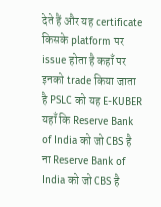देते हैं और यह certificate किसके platform पर issue होता है कहाँ पर इनको trade किया जाता है PSLC को यह E-KUBER यहाँ कि Reserve Bank of India को जो CBS है ना Reserve Bank of India को जो CBS है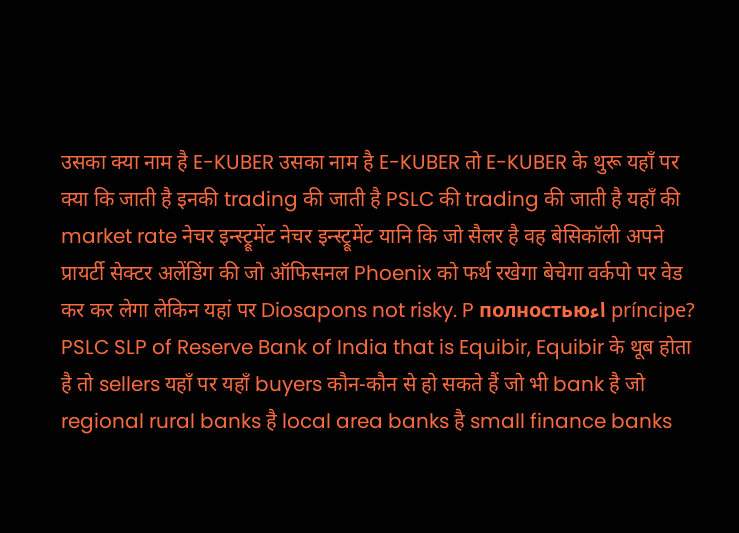उसका क्या नाम है E-KUBER उसका नाम है E-KUBER तो E-KUBER के थुरू यहाँ पर क्या कि जाती है इनकी trading की जाती है PSLC की trading की जाती है यहाँ की market rate नेचर इन्स्ट्रूमेंट नेचर इन्स्ट्रूमेंट यानि कि जो सैलर है वह बेसिकॉली अपने प्रायर्टी सेक्टर अलेंडिंग की जो ऑफिसनल Phoenix को फर्थ रखेगा बेचेगा वर्कपो पर वेड कर कर लेगा लेकिन यहां पर Diosapons not risky. P полностьюاء príncipe? PSLC SLP of Reserve Bank of India that is Equibir, Equibir के थूब होता है तो sellers यहाँ पर यहाँ buyers कौन-कौन से हो सकते हैं जो भी bank है जो regional rural banks है local area banks है small finance banks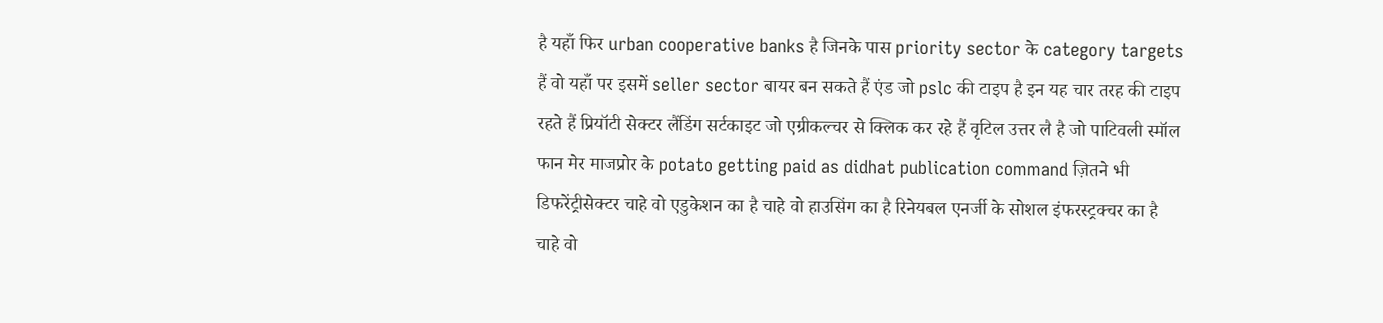है यहाँ फिर urban cooperative banks है जिनके पास priority sector के category targets हैं वो यहाँ पर इसमें seller sector बायर बन सकते हैं एंड जो pslc की टाइप है इन यह चार तरह की टाइप रहते हैं प्रियॉटी सेक्टर लैंडिंग सर्टकाइट जो एग्रीकल्चर से क्लिक कर रहे हैं वृटिल उत्तर लै है जो पाटिवली स्मॉल फान मेर माजप्रोर के potato getting paid as didhat publication command ज़ितने भी डिफरेंट्रीसेक्टर चाहे वो एडुकेशन का है चाहे वो हाउसिंग का है रिनेयबल एनर्जी के सोशल इंफरस्ट्रक्चर का है चाहे वो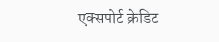एक्सपोर्ट क्रेडिट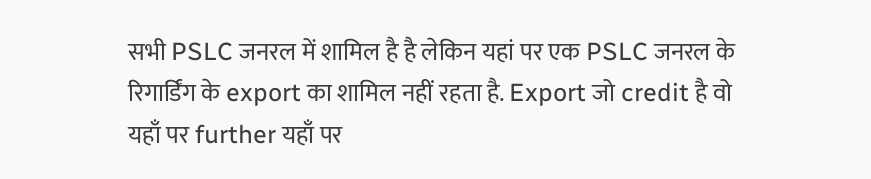सभी PSLC जनरल में शामिल है है लेकिन यहां पर एक PSLC जनरल के रिगार्डिंग के export का शामिल नहीं रहता है. Export जो credit है वो यहाँ पर further यहाँ पर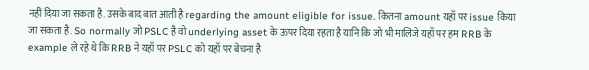नहीं दिया जा सकता है. उसके बाद बात आती है regarding the amount eligible for issue. कितना amount यहाँ पर issue किया जा सकता है. So normally जो PSLC है वो underlying asset के ऊपर दिया रहता है यानि कि जो भी मालिजे यहाँ पर हम RRB के example ले रहे थे कि RRB ने यहाँ पर PSLC को यहाँ पर बेचना है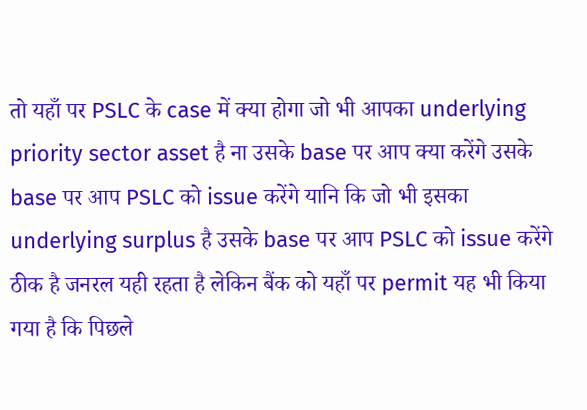तो यहाँ पर PSLC के case में क्या होगा जो भी आपका underlying priority sector asset है ना उसके base पर आप क्या करेंगे उसके base पर आप PSLC को issue करेंगे यानि कि जो भी इसका underlying surplus है उसके base पर आप PSLC को issue करेंगे ठीक है जनरल यही रहता है लेकिन बैंक को यहाँ पर permit यह भी किया गया है कि पिछले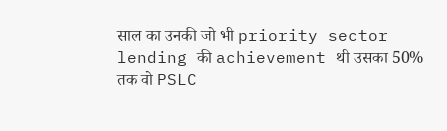साल का उनकी जो भी priority sector lending की achievement थी उसका 50% तक वो PSLC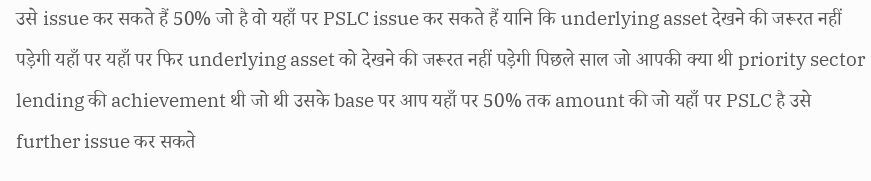उसे issue कर सकते हैं 50% जो है वो यहाँ पर PSLC issue कर सकते हैं यानि कि underlying asset देखने की जरूरत नहीं पड़ेगी यहाँ पर यहाँ पर फिर underlying asset को देखने की जरूरत नहीं पड़ेगी पिछले साल जो आपकी क्या थी priority sector lending की achievement थी जो थी उसके base पर आप यहाँ पर 50% तक amount की जो यहाँ पर PSLC है उसे further issue कर सकते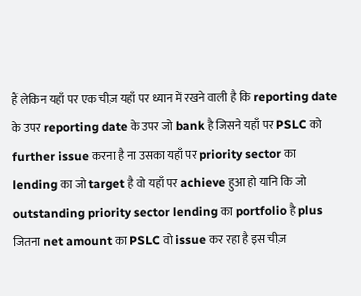हैं लेकिन यहाँ पर एक चीज़ यहाँ पर ध्यान में रखने वाली है कि reporting date के उपर reporting date के उपर जो bank है जिसने यहाँ पर PSLC को further issue करना है ना उसका यहाँ पर priority sector का lending का जो target है वो यहाँ पर achieve हुआ हो यानि कि जो outstanding priority sector lending का portfolio है plus जितना net amount का PSLC वो issue कर रहा है इस चीज़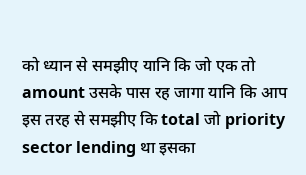को ध्यान से समझीए यानि कि जो एक तो amount उसके पास रह जागा यानि कि आप इस तरह से समझीए कि total जो priority sector lending था इसका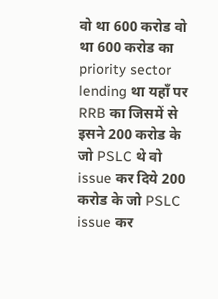वो था 600 करोड वो था 600 करोड का priority sector lending था यहाँ पर RRB का जिसमें से इसने 200 करोड के जो PSLC थे वो issue कर दिये 200 करोड के जो PSLC issue कर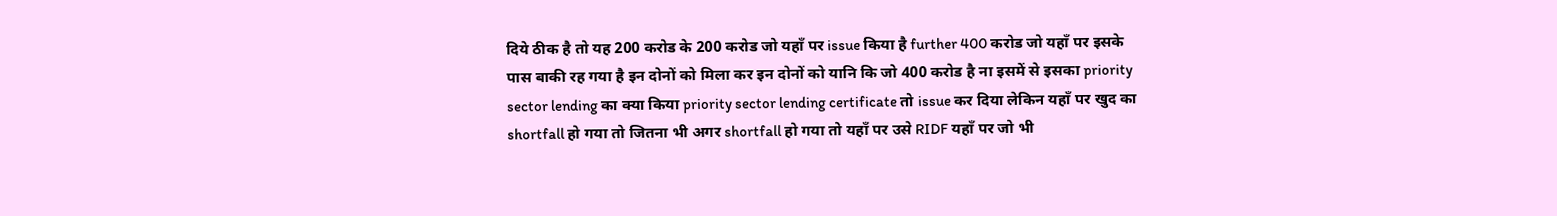दिये ठीक है तो यह 200 करोड के 200 करोड जो यहाँ पर issue किया है further 400 करोड जो यहाँ पर इसके पास बाकी रह गया है इन दोनों को मिला कर इन दोनों को यानि कि जो 400 करोड है ना इसमें से इसका priority sector lending का क्या किया priority sector lending certificate तो issue कर दिया लेकिन यहाँ पर खुद का shortfall हो गया तो जितना भी अगर shortfall हो गया तो यहाँ पर उसे RIDF यहाँ पर जो भी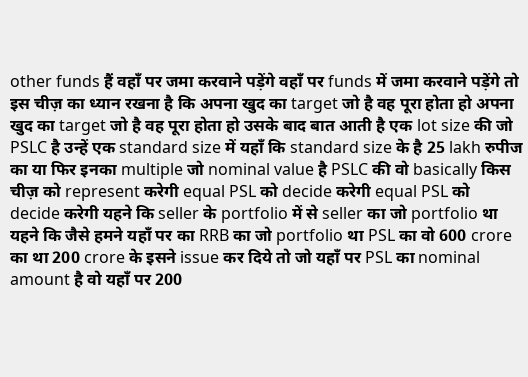other funds हैं वहाँ पर जमा करवाने पड़ेंगे वहाँ पर funds में जमा करवाने पड़ेंगे तो इस चीज़ का ध्यान रखना है कि अपना खुद का target जो है वह पूरा होता हो अपना खुद का target जो है वह पूरा होता हो उसके बाद बात आती है एक lot size की जो PSLC है उन्हें एक standard size में यहाँ कि standard size के है 25 lakh रुपीज का या फिर इनका multiple जो nominal value है PSLC की वो basically किस चीज़ को represent करेगी equal PSL को decide करेगी equal PSL को decide करेगी यहने कि seller के portfolio में से seller का जो portfolio था यहने कि जैसे हमने यहाँ पर का RRB का जो portfolio था PSL का वो 600 crore का था 200 crore के इसने issue कर दिये तो जो यहाँ पर PSL का nominal amount है वो यहाँ पर 200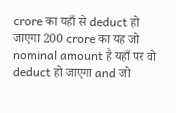crore का यहाँ से deduct हो जाएगा 200 crore का यह जो nominal amount है यहाँ पर वो deduct हो जाएगा and जो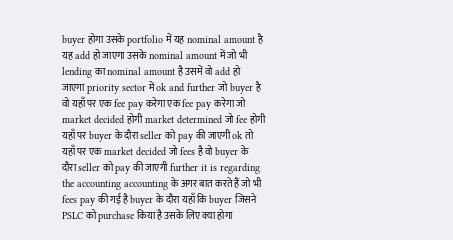buyer होगा उसके portfolio में यह nominal amount है यह add हो जाएगा उसके nominal amount में जो भी lending का nominal amount है उसमें वो add हो जाएगा priority sector में ok and further जो buyer है वो यहाँ पर एक fee pay करेगा एक fee pay करेगा जो market decided होगी market determined जो fee होगी यहाँ पर buyer के दौरा seller को pay की जाएगी ok तो यहाँ पर एक market decided जो fees है वो buyer के दौरा seller को pay की जाएगी further it is regarding the accounting accounting के अगर बात करते हैं जो भी fees pay की गई है buyer के दौरा यहाँ कि buyer जिसने PSLC को purchase किया है उसके लिए क्या होगा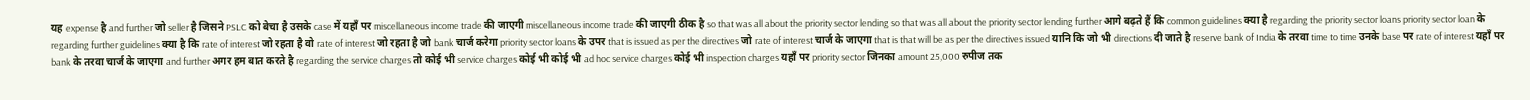यह expense है and further जो seller है जिसने PSLC को बेचा है उसके case में यहाँ पर miscellaneous income trade की जाएगी miscellaneous income trade की जाएगी ठीक है so that was all about the priority sector lending so that was all about the priority sector lending further आगे बढ़ते हैं कि common guidelines क्या है regarding the priority sector loans priority sector loan के regarding further guidelines क्या है कि rate of interest जो रहता है वो rate of interest जो रहता है जो bank चार्ज करेगा priority sector loans के उपर that is issued as per the directives जो rate of interest चार्ज के जाएगा that is that will be as per the directives issued यानि कि जो भी directions दी जाते है reserve bank of India के तरवा time to time उनके base पर rate of interest यहाँ पर bank के तरवा चार्ज के जाएगा and further अगर हम बात करते है regarding the service charges तो कोई भी service charges कोई भी कोई भी ad hoc service charges कोई भी inspection charges यहाँ पर priority sector जिनका amount 25,000 रुपीज तक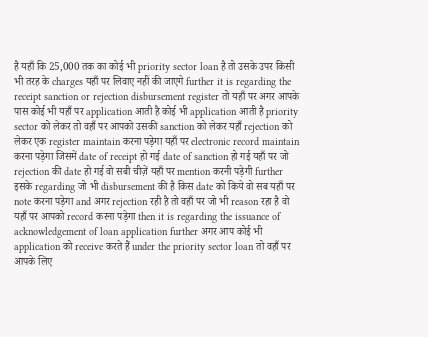है यहाँ कि 25,000 तक का कोई भी priority sector loan है तो उसके उपर किसी भी तरह के charges यहाँ पर लिवाए नहीं की जाएगे further it is regarding the receipt sanction or rejection disbursement register तो यहाँ पर अगर आपके पास कोई भी यहाँ पर application आती है कोई भी application आती है priority sector को लेकर तो वहाँ पर आपको उसकी sanction को लेकर यहाँ rejection को लेकर एक register maintain करना पड़ेगा यहाँ पर electronic record maintain करना पड़ेगा जिसमें date of receipt हो गई date of sanction हो गई यहाँ पर जो rejection की date हो गई वो सबी चीज़ें यहाँ पर mention करनी पड़ेगी further इसके regarding जो भी disbursement की है किस date को किये वो सब यहाँ पर note करना पड़ेगा and अगर rejection रही है तो वहाँ पर जो भी reason रहा है वो यहाँ पर आपको record करना पड़ेगा then it is regarding the issuance of acknowledgement of loan application further अगर आप कोई भी application को receive करते हैं under the priority sector loan तो वहाँ पर आपके लिए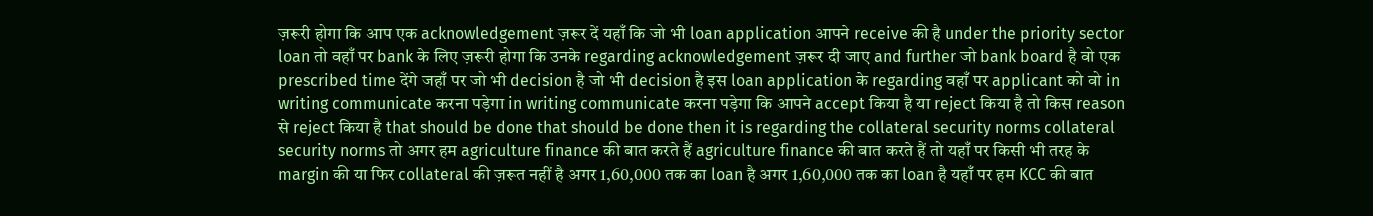ज़रूरी होगा कि आप एक acknowledgement ज़रूर दें यहाँ कि जो भी loan application आपने receive की है under the priority sector loan तो वहाँ पर bank के लिए ज़रूरी होगा कि उनके regarding acknowledgement ज़रूर दी जाए and further जो bank board है वो एक prescribed time देंगे जहाँ पर जो भी decision है जो भी decision है इस loan application के regarding वहाँ पर applicant को वो in writing communicate करना पड़ेगा in writing communicate करना पड़ेगा कि आपने accept किया है या reject किया है तो किस reason से reject किया है that should be done that should be done then it is regarding the collateral security norms collateral security norms तो अगर हम agriculture finance की बात करते हैं agriculture finance की बात करते हैं तो यहाँ पर किसी भी तरह के margin की या फिर collateral की ज़रूत नहीं है अगर 1,60,000 तक का loan है अगर 1,60,000 तक का loan है यहाँ पर हम KCC की बात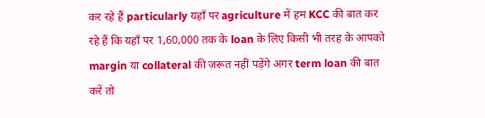कर रहे हैं particularly यहाँ पर agriculture में हम KCC की बात कर रहे हैं कि यहाँ पर 1,60,000 तक के loan के लिए किसी भी तरह के आपको margin या collateral की ज़रूत नहीं पड़ेंगे अगर term loan की बात करें तो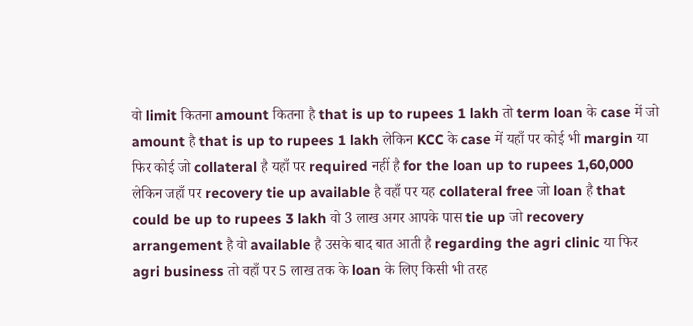वो limit कितना amount कितना है that is up to rupees 1 lakh तो term loan के case में जो amount है that is up to rupees 1 lakh लेकिन KCC के case में यहाँ पर कोई भी margin या फिर कोई जो collateral है यहाँ पर required नहीं है for the loan up to rupees 1,60,000 लेकिन जहाँ पर recovery tie up available है वहाँ पर यह collateral free जो loan है that could be up to rupees 3 lakh वो 3 लाख अगर आपके पास tie up जो recovery arrangement है वो available है उसके बाद बात आती है regarding the agri clinic या फिर agri business तो वहाँ पर 5 लाख तक के loan के लिए किसी भी तरह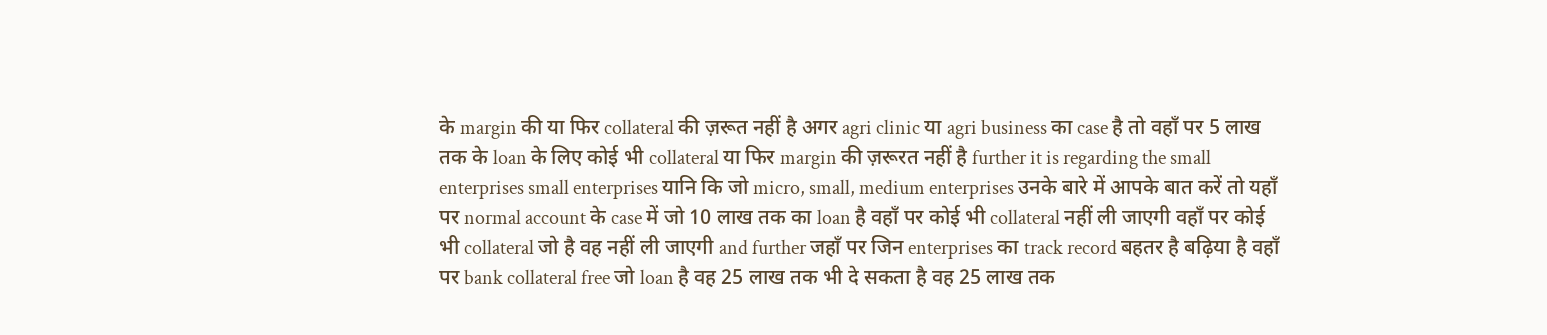के margin की या फिर collateral की ज़रूत नहीं है अगर agri clinic या agri business का case है तो वहाँ पर 5 लाख तक के loan के लिए कोई भी collateral या फिर margin की ज़रूरत नहीं है further it is regarding the small enterprises small enterprises यानि कि जो micro, small, medium enterprises उनके बारे में आपके बात करें तो यहाँ पर normal account के case में जो 10 लाख तक का loan है वहाँ पर कोई भी collateral नहीं ली जाएगी वहाँ पर कोई भी collateral जो है वह नहीं ली जाएगी and further जहाँ पर जिन enterprises का track record बहतर है बढ़िया है वहाँ पर bank collateral free जो loan है वह 25 लाख तक भी दे सकता है वह 25 लाख तक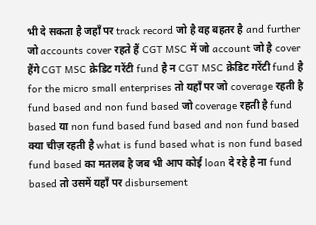भी दे सकता है जहाँ पर track record जो है वह बहतर है and further जो accounts cover रहते हैं CGT MSC में जो account जो है cover हैंगे CGT MSC क्रेडिट गरेंटी fund है न CGT MSC क्रेडिट गरेंटी fund है for the micro small enterprises तो यहाँ पर जो coverage रहती है fund based and non fund based जो coverage रहती है fund based या non fund based fund based and non fund based क्या चीज़ रहती है what is fund based what is non fund based fund based का मतलब है जब भी आप कोई loan दे रहे है ना fund based तो उसमें यहाँ पर disbursement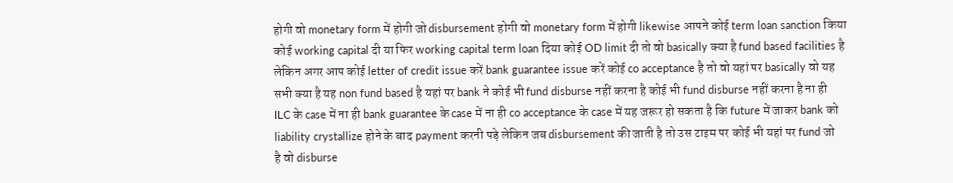होगी वो monetary form में होगी जो disbursement होगी वो monetary form में होगी likewise आपने कोई term loan sanction किया कोई working capital दी या फिर working capital term loan दिया कोई OD limit दी तो वो basically क्या है fund based facilities है लेकिन अगर आप कोई letter of credit issue करें bank guarantee issue करें कोई co acceptance है तो वो यहां पर basically वो यह सभी क्या है यह non fund based है यहां पर bank ने कोई भी fund disburse नहीं करना है कोई भी fund disburse नहीं करना है ना ही ILC के case में ना ही bank guarantee के case में ना ही co acceptance के case में यह जरूर हो सकता है कि future में जाकर bank को liability crystallize होने के बाद payment करनी पड़े लेकिन जब disbursement की जाती है तो उस टाइम पर कोई भी यहां पर fund जो है वो disburse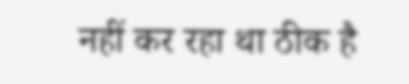नहीं कर रहा था ठीक है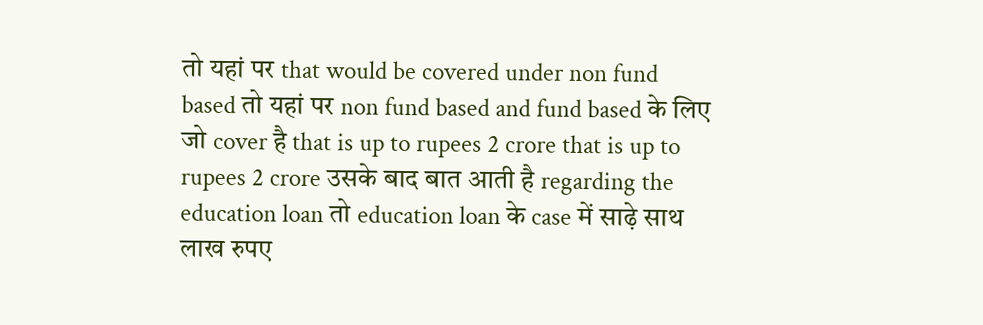तो यहां पर that would be covered under non fund based तो यहां पर non fund based and fund based के लिए जो cover है that is up to rupees 2 crore that is up to rupees 2 crore उसके बाद बात आती है regarding the education loan तो education loan के case में साढ़े साथ लाख रुपए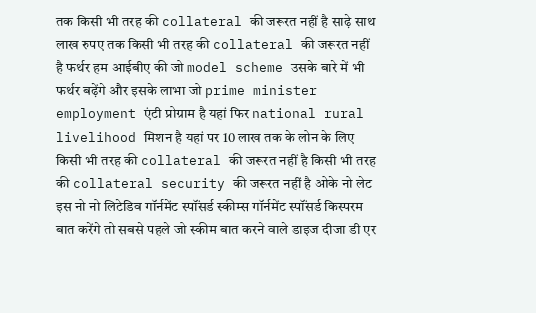तक किसी भी तरह की collateral की जरूरत नहीं है साढ़े साथ लाख रुपए तक किसी भी तरह की collateral की जरूरत नहीं है फर्थर हम आईबीए की जो model scheme उसके बारे में भी फर्थर बढ़ेंगे और इसके लाभा जो prime minister employment एंटी प्रोग्राम है यहां फिर national rural livelihood मिशन है यहां पर 10 लाख तक के लोन के लिए किसी भी तरह की collateral की जरूरत नहीं है किसी भी तरह की collateral security की जरूरत नहीं है ओके नो लेट इस नो नो लिटेडिव गॉर्नमेंट स्पॉंसर्ड स्कीम्स गॉर्नमेंट स्पॉंसर्ड किस्परम बात करेंगे तो सबसे पहले जो स्कीम बात करने वाले डाइज दीजा डी एर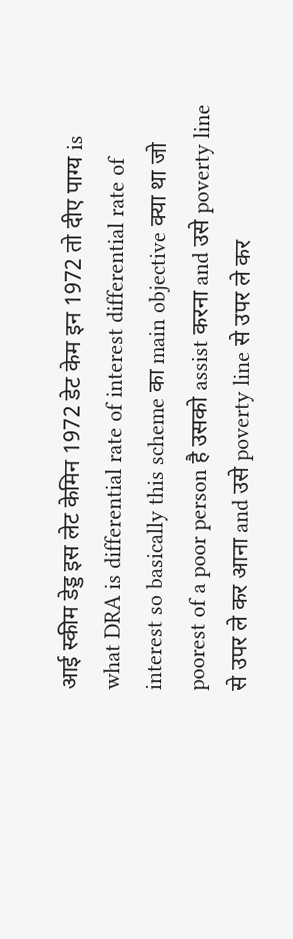आई स्कीम डेड्ड इस लेट केमिन 1972 डेट केम इन 1972 तो दीए पाग्य is what DRA is differential rate of interest differential rate of interest so basically this scheme का main objective क्या था जो poorest of a poor person है उसको assist करना and उसे poverty line से उपर ले कर आना and उसे poverty line से उपर ले कर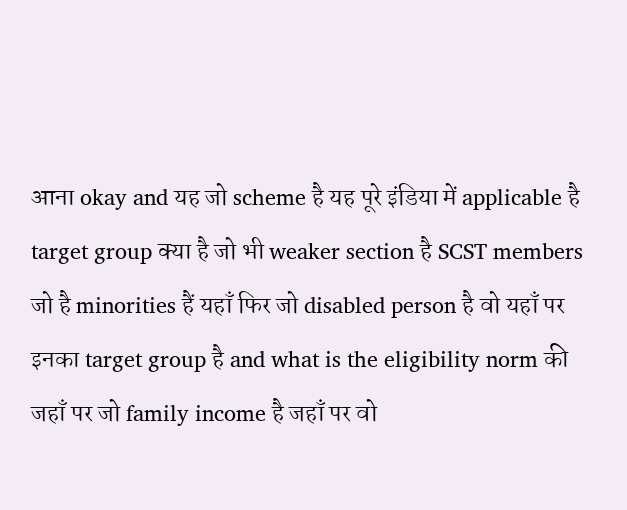आना okay and यह जो scheme है यह पूरे इंडिया में applicable है target group क्या है जो भी weaker section है SCST members जो है minorities हैं यहाँ फिर जो disabled person है वो यहाँ पर इनका target group है and what is the eligibility norm की जहाँ पर जो family income है जहाँ पर वो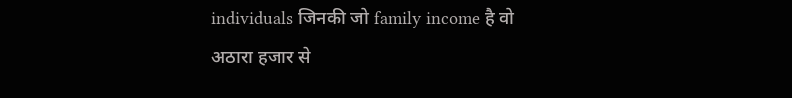individuals जिनकी जो family income है वो अठारा हजार से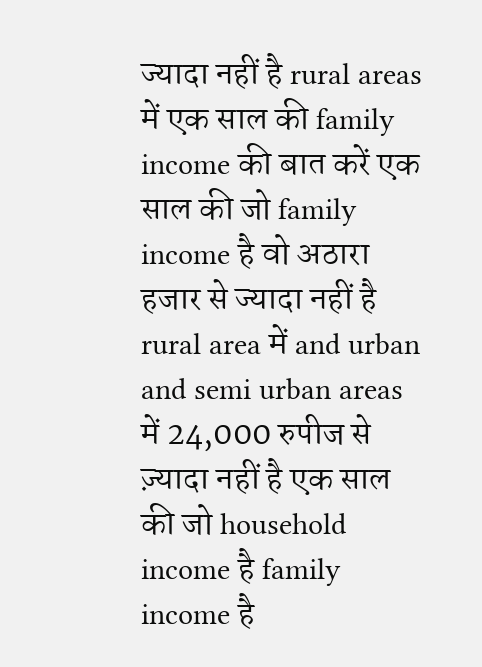ज्यादा नहीं है rural areas में एक साल की family income की बात करें एक साल की जो family income है वो अठारा हजार से ज्यादा नहीं है rural area में and urban and semi urban areas में 24,000 रुपीज से ज़्यादा नहीं है एक साल की जो household income है family income है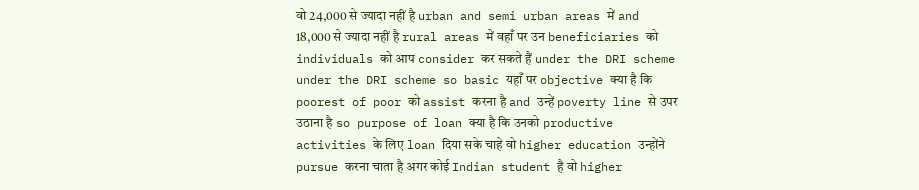वो 24,000 से ज्यादा नहीं है urban and semi urban areas में and 18,000 से ज्यादा नहीं है rural areas में वहाँ पर उन beneficiaries को individuals को आप consider कर सकते हैं under the DRI scheme under the DRI scheme so basic यहाँ पर objective क्या है कि poorest of poor को assist करना है and उन्हें poverty line से उपर उठाना है so purpose of loan क्या है कि उनको productive activities के लिए loan दिया सके चाहे वो higher education उन्होंने pursue करना चाता है अगर कोई Indian student है वो higher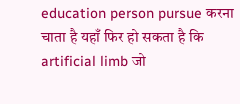education person pursue करना चाता है यहाँ फिर हो सकता है कि artificial limb जो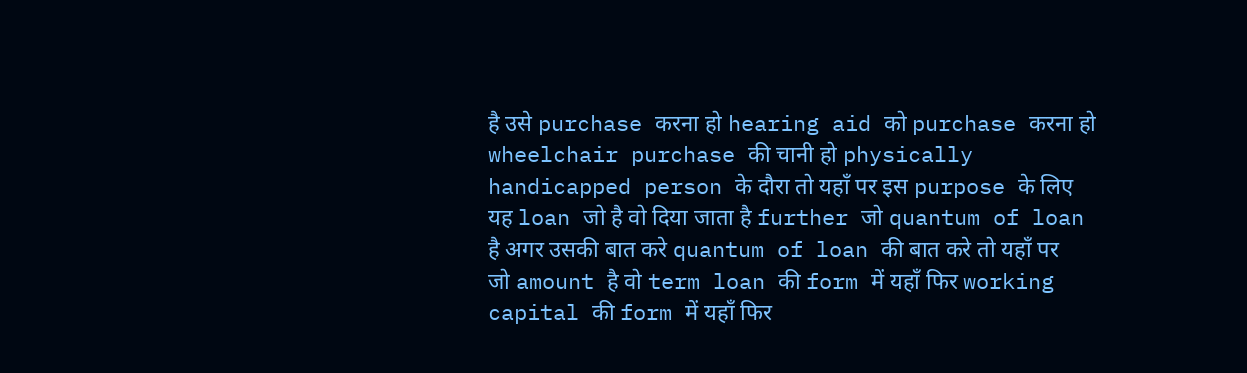है उसे purchase करना हो hearing aid को purchase करना हो wheelchair purchase की चानी हो physically handicapped person के दौरा तो यहाँ पर इस purpose के लिए यह loan जो है वो दिया जाता है further जो quantum of loan है अगर उसकी बात करे quantum of loan की बात करे तो यहाँ पर जो amount है वो term loan की form में यहाँ फिर working capital की form में यहाँ फिर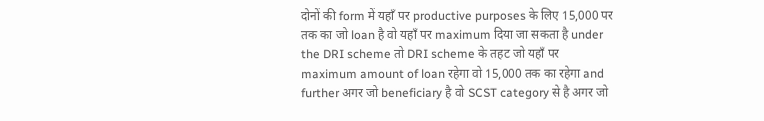दोनों की form में यहाँ पर productive purposes के लिए 15,000 पर तक का जो loan है वो यहाँ पर maximum दिया जा सकता है under the DRI scheme तो DRI scheme के तहट जो यहाँ पर maximum amount of loan रहेगा वो 15,000 तक का रहेगा and further अगर जो beneficiary है वो SCST category से है अगर जो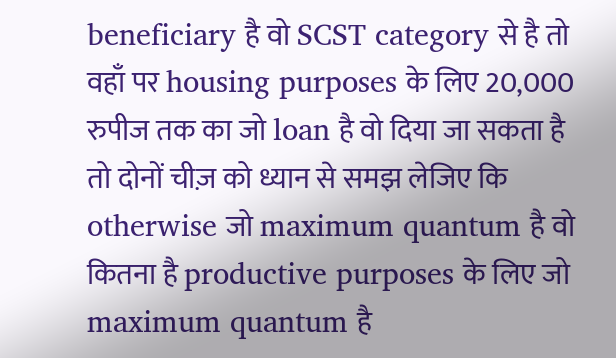beneficiary है वो SCST category से है तो वहाँ पर housing purposes के लिए 20,000 रुपीज तक का जो loan है वो दिया जा सकता है तो दोनों चीज़ को ध्यान से समझ लेजिए कि otherwise जो maximum quantum है वो कितना है productive purposes के लिए जो maximum quantum है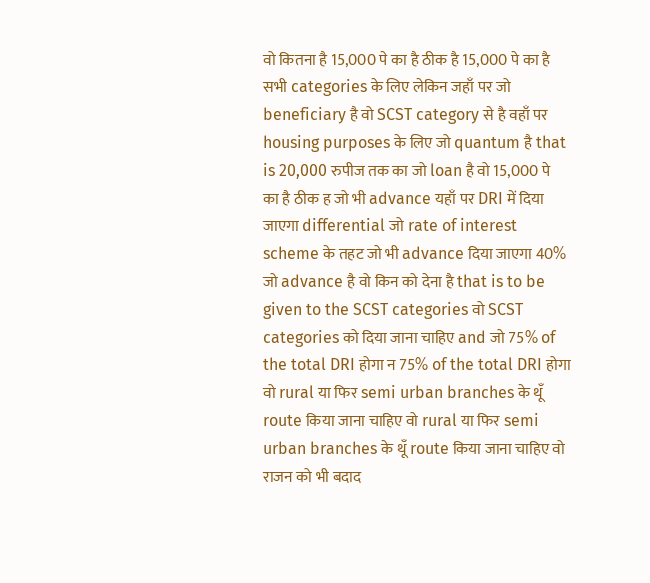वो कितना है 15,000 पे का है ठीक है 15,000 पे का है सभी categories के लिए लेकिन जहाँ पर जो beneficiary है वो SCST category से है वहाँ पर housing purposes के लिए जो quantum है that is 20,000 रुपीज तक का जो loan है वो 15,000 पे का है ठीक ह जो भी advance यहाँ पर DRI में दिया जाएगा differential जो rate of interest scheme के तहट जो भी advance दिया जाएगा 40% जो advance है वो किन को देना है that is to be given to the SCST categories वो SCST categories को दिया जाना चाहिए and जो 75% of the total DRI होगा न 75% of the total DRI होगा वो rural या फिर semi urban branches के थूँ route किया जाना चाहिए वो rural या फिर semi urban branches के थूँ route किया जाना चाहिए वो राजन को भी बदाद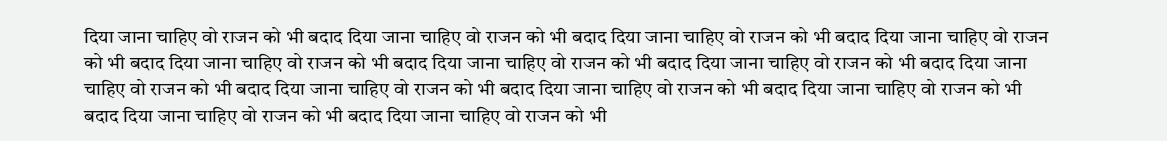दिया जाना चाहिए वो राजन को भी बदाद दिया जाना चाहिए वो राजन को भी बदाद दिया जाना चाहिए वो राजन को भी बदाद दिया जाना चाहिए वो राजन को भी बदाद दिया जाना चाहिए वो राजन को भी बदाद दिया जाना चाहिए वो राजन को भी बदाद दिया जाना चाहिए वो राजन को भी बदाद दिया जाना चाहिए वो राजन को भी बदाद दिया जाना चाहिए वो राजन को भी बदाद दिया जाना चाहिए वो राजन को भी बदाद दिया जाना चाहिए वो राजन को भी बदाद दिया जाना चाहिए वो राजन को भी बदाद दिया जाना चाहिए वो राजन को भी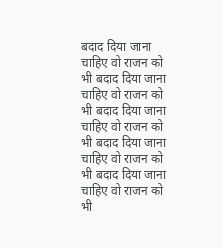बदाद दिया जाना चाहिए वो राजन को भी बदाद दिया जाना चाहिए वो राजन को भी बदाद दिया जाना चाहिए वो राजन को भी बदाद दिया जाना चाहिए वो राजन को भी बदाद दिया जाना चाहिए वो राजन को भी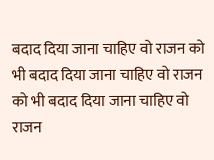बदाद दिया जाना चाहिए वो राजन को भी बदाद दिया जाना चाहिए वो राजन को भी बदाद दिया जाना चाहिए वो राजन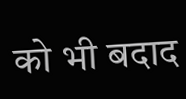को भी बदाद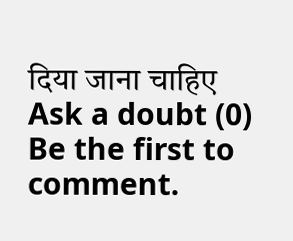दिया जाना चाहिए
Ask a doubt (0)
Be the first to comment.